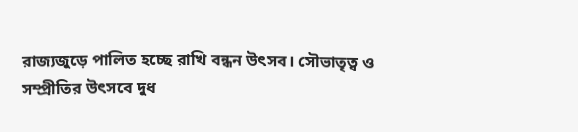রাজ্যজুড়ে পালিত হচ্ছে রাখি বন্ধন উৎসব। সৌভাতৃত্ব ও সম্প্রীতির উৎসবে দুধ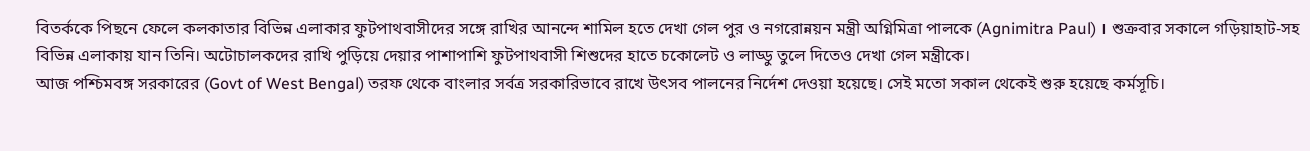বিতর্ককে পিছনে ফেলে কলকাতার বিভিন্ন এলাকার ফুটপাথবাসীদের সঙ্গে রাখির আনন্দে শামিল হতে দেখা গেল পুর ও নগরোন্নয়ন মন্ত্রী অগ্নিমিত্রা পালকে (Agnimitra Paul) । শুক্রবার সকালে গড়িয়াহাট-সহ বিভিন্ন এলাকায় যান তিনি। অটোচালকদের রাখি পুড়িয়ে দেয়ার পাশাপাশি ফুটপাথবাসী শিশুদের হাতে চকোলেট ও লাড্ডু তুলে দিতেও দেখা গেল মন্ত্রীকে।
আজ পশ্চিমবঙ্গ সরকারের (Govt of West Bengal) তরফ থেকে বাংলার সর্বত্র সরকারিভাবে রাখে উৎসব পালনের নির্দেশ দেওয়া হয়েছে। সেই মতো সকাল থেকেই শুরু হয়েছে কর্মসূচি।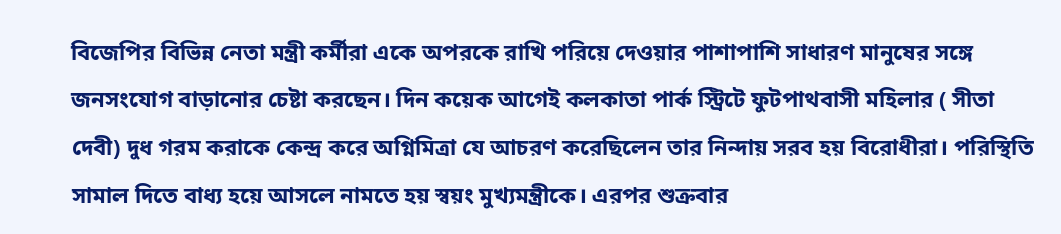বিজেপির বিভিন্ন নেতা মন্ত্রী কর্মীরা একে অপরকে রাখি পরিয়ে দেওয়ার পাশাপাশি সাধারণ মানুষের সঙ্গে জনসংযোগ বাড়ানোর চেষ্টা করছেন। দিন কয়েক আগেই কলকাতা পার্ক স্ট্রিটে ফুটপাথবাসী মহিলার ( সীতা দেবী) দুধ গরম করাকে কেন্দ্র করে অগ্নিমিত্রা যে আচরণ করেছিলেন তার নিন্দায় সরব হয় বিরোধীরা। পরিস্থিতি সামাল দিতে বাধ্য হয়ে আসলে নামতে হয় স্বয়ং মুখ্যমন্ত্রীকে। এরপর শুক্রবার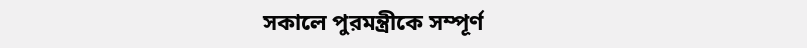সকালে পুরমন্ত্রীকে সম্পূর্ণ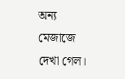অন্য মেজাজে দেখা গেল।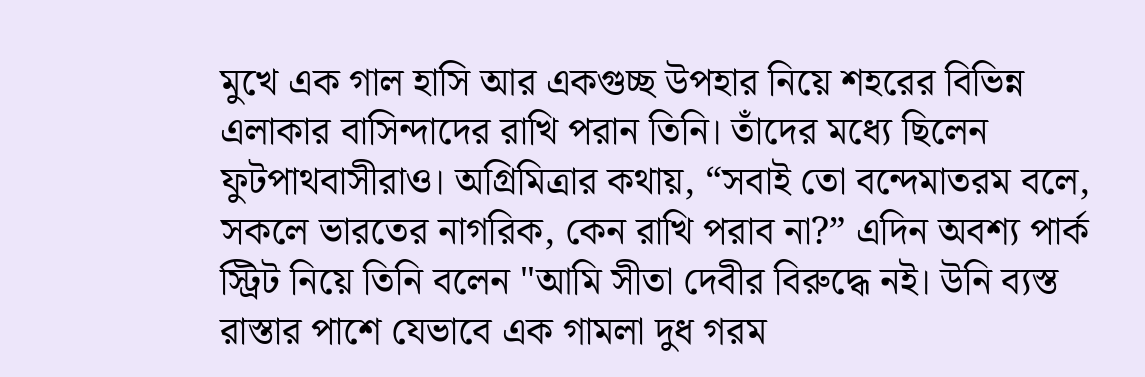মুখে এক গাল হাসি আর একগুচ্ছ উপহার নিয়ে শহরের বিভিন্ন এলাকার বাসিন্দাদের রাখি পরান তিনি। তাঁদের মধ্যে ছিলেন ফুটপাথবাসীরাও। অগ্রিমিত্রার কথায়, “সবাই তো বন্দেমাতরম বলে, সকলে ভারতের নাগরিক, কেন রাখি পরাব না?” এদিন অবশ্য পার্ক স্ট্রিট নিয়ে তিনি বলেন "আমি সীতা দেবীর বিরুদ্ধে নই। উনি ব্যস্ত রাস্তার পাশে যেভাবে এক গামলা দুধ গরম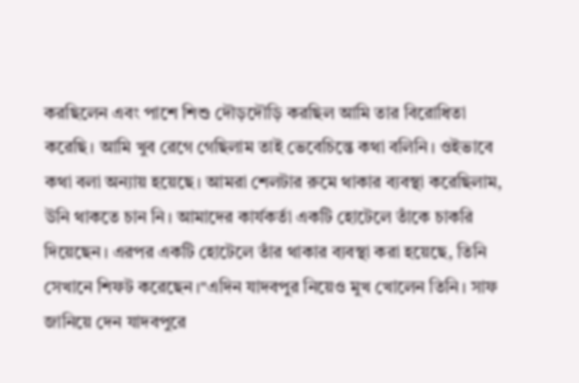করছিলেন এবং পাশে শিশু দৌড়দৌড়ি করছিল আমি তার বিরোধিতা করেছি। আমি খুব রেগে গেছিলাম তাই ভেবেচিন্তে কথা বলিনি। ওইভাবে কথা বলা অন্যায় হয়েছে। আমরা শেলটার রুমে থাকার ব্যবস্থা করেছিলাম, উনি থাকতে চান নি। আমাদের কার্যকর্তা একটি হোটেলে তাঁকে চাকরি দিয়েছেন। এরপর একটি হোটেলে তাঁর থাকার ব্যবস্থা করা হয়েছে, তিনি সেখানে শিফট করেছেন।"এদিন যাদবপুর নিয়েও মুখ খোলেন তিনি। সাফ জানিয়ে দেন যাদবপুরে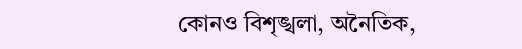কোনও বিশৃঙ্খলা, অনৈতিক,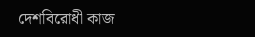দেশবিরোধী কাজ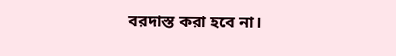বরদাস্ত করা হবে না।